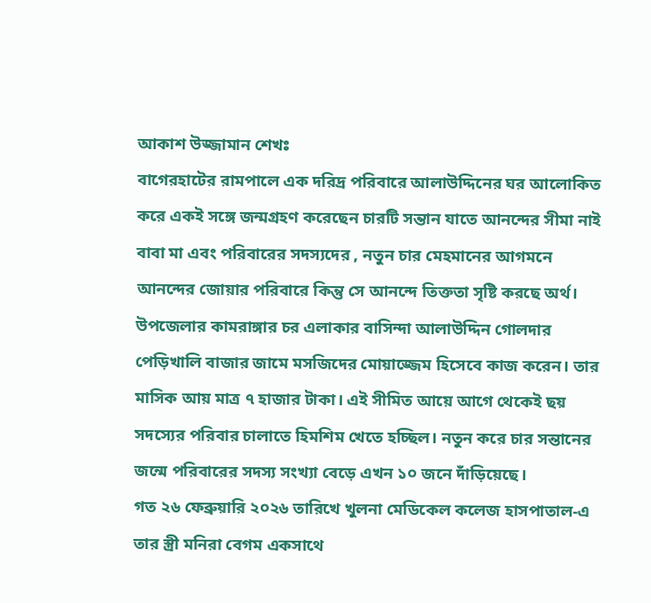আকাশ উজ্জামান শেখঃ
বাগেরহাটের রামপালে এক দরিদ্র পরিবারে আলাউদ্দিনের ঘর আলোকিত করে একই সঙ্গে জন্মগ্রহণ করেছেন চারটি সন্তান যাতে আনন্দের সীমা নাই বাবা মা এবং পরিবারের সদস্যদের , নতুন চার মেহমানের আগমনে আনন্দের জোয়ার পরিবারে কিন্তু সে আনন্দে তিক্ততা সৃষ্টি করছে অর্থ।
উপজেলার কামরাঙ্গার চর এলাকার বাসিন্দা আলাউদ্দিন গোলদার পেড়িখালি বাজার জামে মসজিদের মোয়াজ্জেম হিসেবে কাজ করেন। তার মাসিক আয় মাত্র ৭ হাজার টাকা। এই সীমিত আয়ে আগে থেকেই ছয় সদস্যের পরিবার চালাতে হিমশিম খেতে হচ্ছিল। নতুন করে চার সন্তানের জন্মে পরিবারের সদস্য সংখ্যা বেড়ে এখন ১০ জনে দাঁড়িয়েছে।
গত ২৬ ফেব্রুয়ারি ২০২৬ তারিখে খুলনা মেডিকেল কলেজ হাসপাতাল-এ তার স্ত্রী মনিরা বেগম একসাথে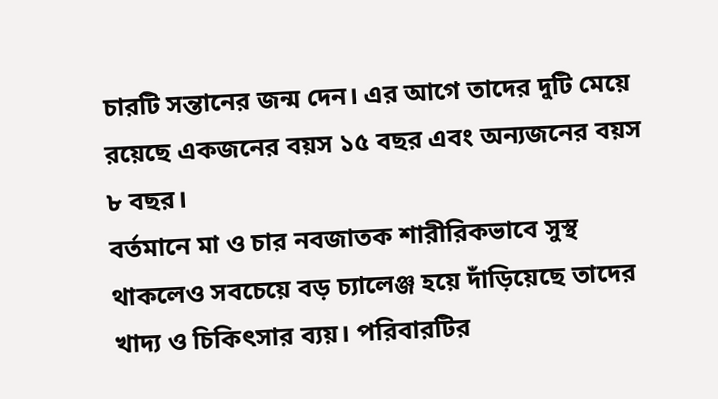চারটি সন্তানের জন্ম দেন। এর আগে তাদের দুটি মেয়ে রয়েছে একজনের বয়স ১৫ বছর এবং অন্যজনের বয়স ৮ বছর।
বর্তমানে মা ও চার নবজাতক শারীরিকভাবে সুস্থ থাকলেও সবচেয়ে বড় চ্যালেঞ্জ হয়ে দাঁড়িয়েছে তাদের খাদ্য ও চিকিৎসার ব্যয়। পরিবারটির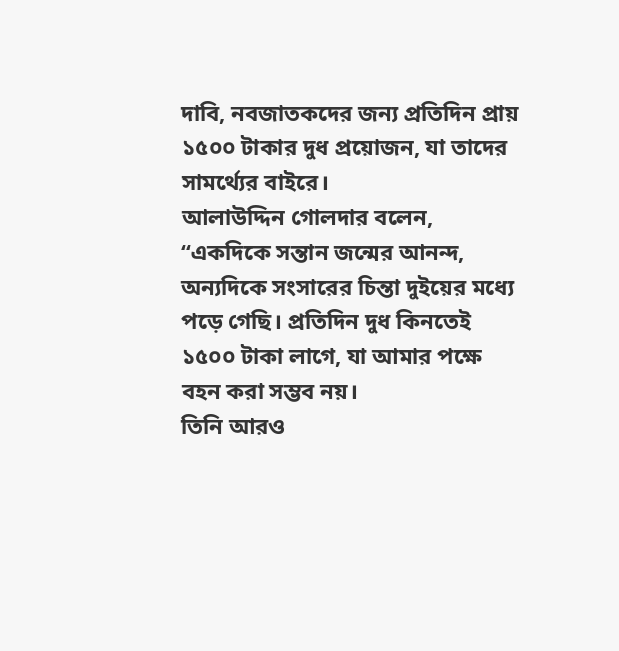দাবি, নবজাতকদের জন্য প্রতিদিন প্রায় ১৫০০ টাকার দুধ প্রয়োজন, যা তাদের সামর্থ্যের বাইরে।
আলাউদ্দিন গোলদার বলেন, “একদিকে সন্তান জন্মের আনন্দ, অন্যদিকে সংসারের চিন্তা দুইয়ের মধ্যে পড়ে গেছি। প্রতিদিন দুধ কিনতেই ১৫০০ টাকা লাগে, যা আমার পক্ষে বহন করা সম্ভব নয়।
তিনি আরও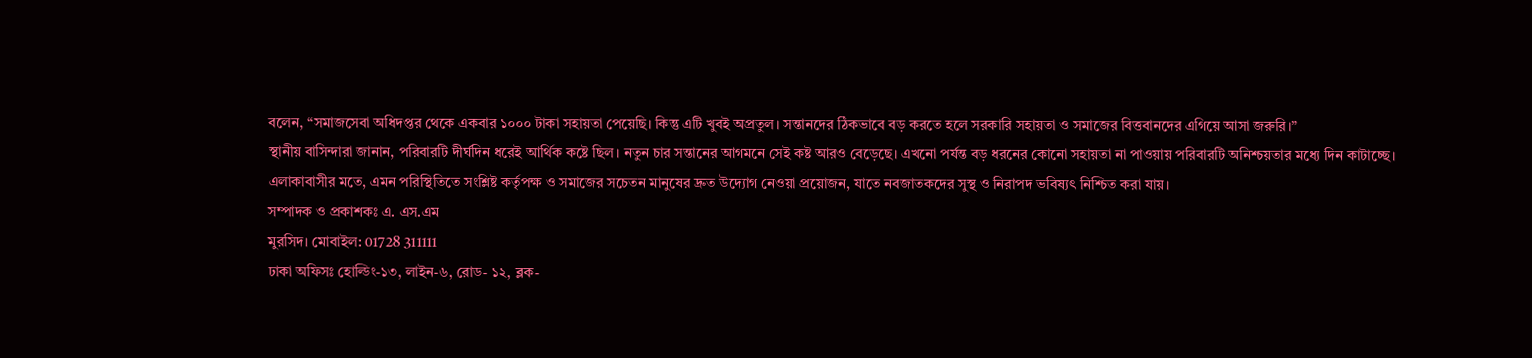বলেন, “সমাজসেবা অধিদপ্তর থেকে একবার ১০০০ টাকা সহায়তা পেয়েছি। কিন্তু এটি খুবই অপ্রতুল। সন্তানদের ঠিকভাবে বড় করতে হলে সরকারি সহায়তা ও সমাজের বিত্তবানদের এগিয়ে আসা জরুরি।”
স্থানীয় বাসিন্দারা জানান, পরিবারটি দীর্ঘদিন ধরেই আর্থিক কষ্টে ছিল। নতুন চার সন্তানের আগমনে সেই কষ্ট আরও বেড়েছে। এখনো পর্যন্ত বড় ধরনের কোনো সহায়তা না পাওয়ায় পরিবারটি অনিশ্চয়তার মধ্যে দিন কাটাচ্ছে।
এলাকাবাসীর মতে, এমন পরিস্থিতিতে সংশ্লিষ্ট কর্তৃপক্ষ ও সমাজের সচেতন মানুষের দ্রুত উদ্যোগ নেওয়া প্রয়োজন, যাতে নবজাতকদের সুস্থ ও নিরাপদ ভবিষ্যৎ নিশ্চিত করা যায়।
সম্পাদক ও প্রকাশকঃ এ. এস.এম
মুরসিদ। মোবাইল: 01728 311111
ঢাকা অফিসঃ হোল্ডিং-১৩, লাইন-৬, রোড- ১২, ব্লক-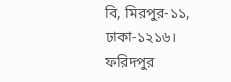বি, মিরপুর-১১, ঢাকা-১২১৬।
ফরিদপুর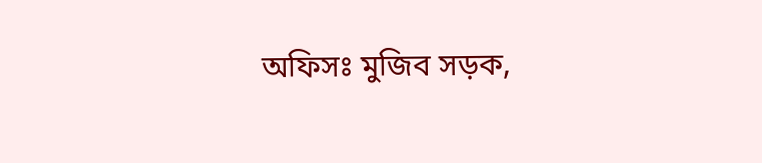অফিসঃ মুজিব সড়ক,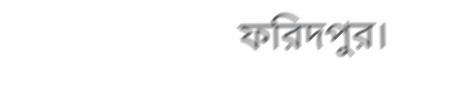ফরিদপুর।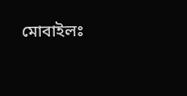মোবাইলঃ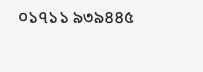০১৭১১ ৯৩৯৪৪৫